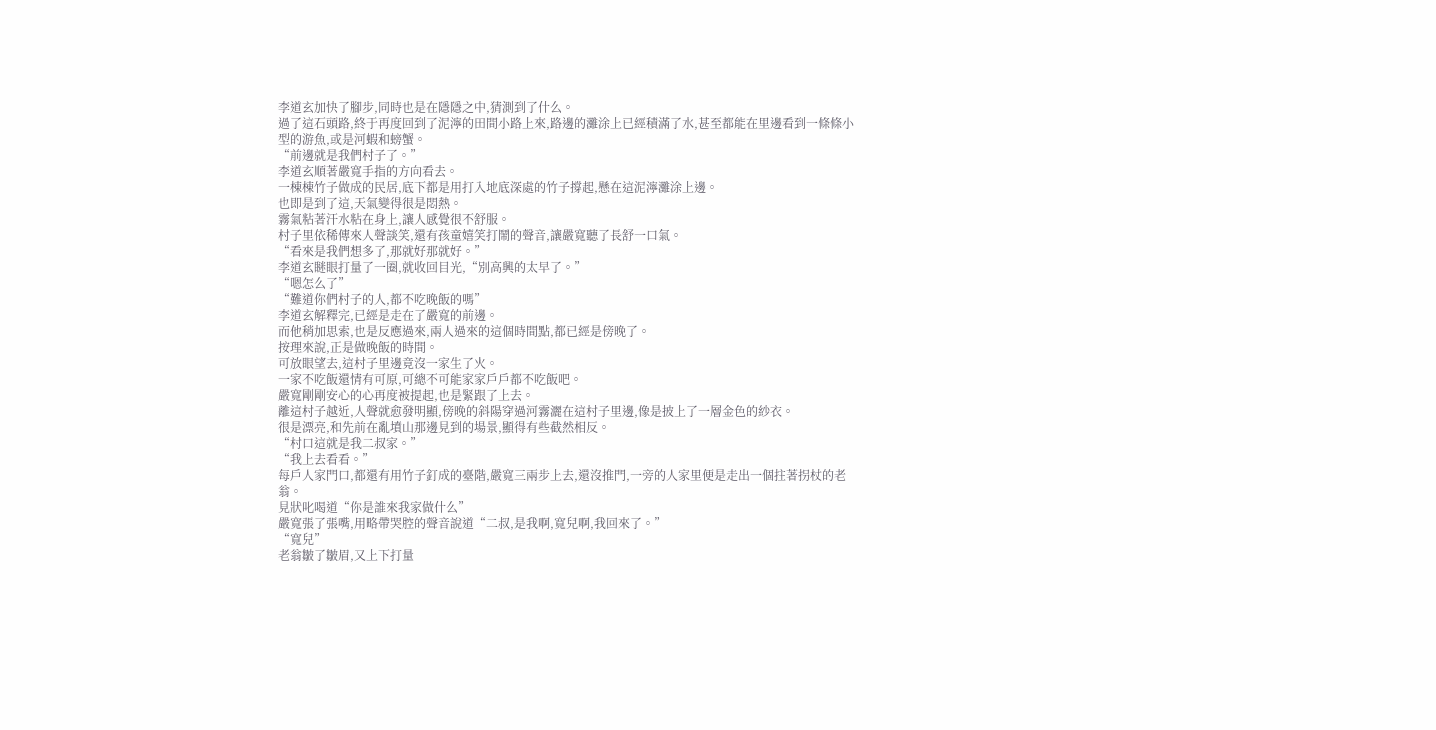李道玄加快了腳步,同時也是在隱隱之中,猜測到了什么。
過了這石頭路,終于再度回到了泥濘的田間小路上來,路邊的灘涂上已經積滿了水,甚至都能在里邊看到一條條小型的游魚,或是河蝦和螃蟹。
“前邊就是我們村子了。”
李道玄順著嚴寬手指的方向看去。
一棟棟竹子做成的民居,底下都是用打入地底深處的竹子撐起,懸在這泥濘灘涂上邊。
也即是到了這,天氣變得很是悶熱。
霧氣粘著汗水粘在身上,讓人感覺很不舒服。
村子里依稀傳來人聲談笑,還有孩童嬉笑打鬧的聲音,讓嚴寬聽了長舒一口氣。
“看來是我們想多了,那就好那就好。”
李道玄瞇眼打量了一圈,就收回目光,“別高興的太早了。”
“嗯怎么了”
“難道你們村子的人,都不吃晚飯的嗎”
李道玄解釋完,已經是走在了嚴寬的前邊。
而他稍加思索,也是反應過來,兩人過來的這個時間點,都已經是傍晚了。
按理來說,正是做晚飯的時間。
可放眼望去,這村子里邊竟沒一家生了火。
一家不吃飯還情有可原,可總不可能家家戶戶都不吃飯吧。
嚴寬剛剛安心的心再度被提起,也是緊跟了上去。
離這村子越近,人聲就愈發明顯,傍晚的斜陽穿過河霧灑在這村子里邊,像是披上了一層金色的紗衣。
很是漂亮,和先前在亂墳山那邊見到的場景,顯得有些截然相反。
“村口這就是我二叔家。”
“我上去看看。”
每戶人家門口,都還有用竹子釘成的臺階,嚴寬三兩步上去,還沒推門,一旁的人家里便是走出一個拄著拐杖的老翁。
見狀叱喝道“你是誰來我家做什么”
嚴寬張了張嘴,用略帶哭腔的聲音說道“二叔,是我啊,寬兒啊,我回來了。”
“寬兒”
老翁皺了皺眉,又上下打量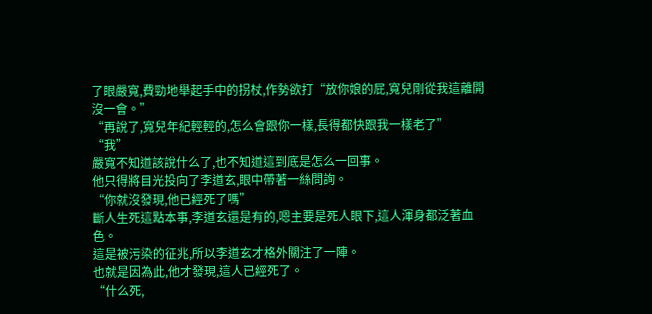了眼嚴寬,費勁地舉起手中的拐杖,作勢欲打“放你娘的屁,寬兒剛從我這離開沒一會。”
“再說了,寬兒年紀輕輕的,怎么會跟你一樣,長得都快跟我一樣老了”
“我”
嚴寬不知道該說什么了,也不知道這到底是怎么一回事。
他只得將目光投向了李道玄,眼中帶著一絲問詢。
“你就沒發現,他已經死了嗎”
斷人生死這點本事,李道玄還是有的,嗯主要是死人眼下,這人渾身都泛著血色。
這是被污染的征兆,所以李道玄才格外關注了一陣。
也就是因為此,他才發現,這人已經死了。
“什么死,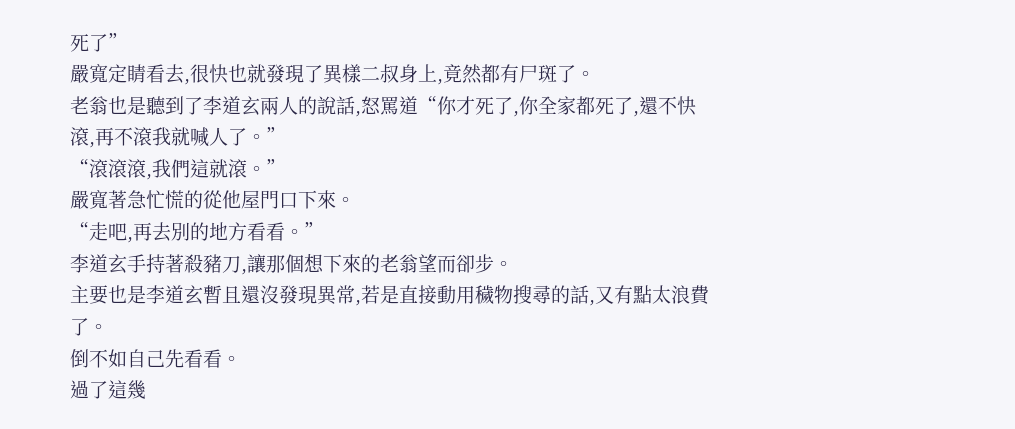死了”
嚴寬定睛看去,很快也就發現了異樣二叔身上,竟然都有尸斑了。
老翁也是聽到了李道玄兩人的說話,怒罵道“你才死了,你全家都死了,還不快滾,再不滾我就喊人了。”
“滾滾滾,我們這就滾。”
嚴寬著急忙慌的從他屋門口下來。
“走吧,再去別的地方看看。”
李道玄手持著殺豬刀,讓那個想下來的老翁望而卻步。
主要也是李道玄暫且還沒發現異常,若是直接動用穢物搜尋的話,又有點太浪費了。
倒不如自己先看看。
過了這幾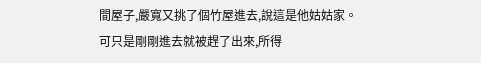間屋子,嚴寬又挑了個竹屋進去,說這是他姑姑家。
可只是剛剛進去就被趕了出來,所得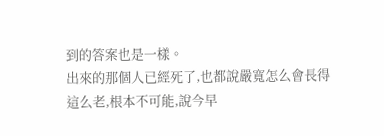到的答案也是一樣。
出來的那個人已經死了,也都說嚴寬怎么會長得這么老,根本不可能,說今早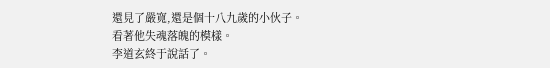還見了嚴寬,還是個十八九歲的小伙子。
看著他失魂落魄的模樣。
李道玄終于說話了。